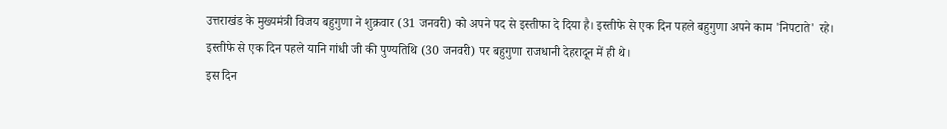उत्तराखंड के मुख्यमंत्री विजय बहुगुणा ने शुक्रवार (31 जनवरी) को अपने पद से इस्तीफा दे दिया है। इस्तीफे से एक दिन पहले बहुगुणा अपने काम 'निपटाते' रहे। इस्तीफे से एक दिन पहले यानि गांधी जी की पुण्यतिथि (30 जनवरी) पर बहुगुणा राजधानी देहरादून में ही थे।
इस दिन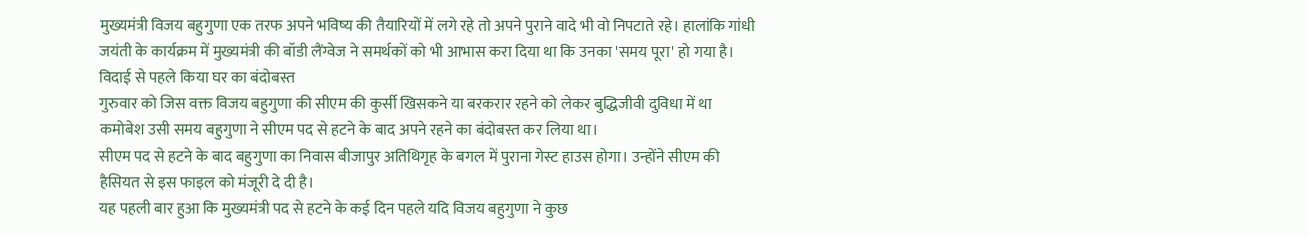मुख्यमंत्री विजय बहुगुणा एक तरफ अपने भविष्य की तैयारियों में लगे रहे तो अपने पुराने वादे भी वो निपटाते रहे। हालांकि गांधी जयंती के कार्यक्रम में मुख्यमंत्री की बॉडी लैंग्वेज ने समर्थकों को भी आभास करा दिया था कि उनका 'समय पूरा' हो गया है।
विदाई से पहले किया घर का बंदोबस्त
गुरुवार को जिस वक्त विजय बहुगुणा की सीएम की कुर्सी खिसकने या बरकरार रहने को लेकर बुद्धिजीवी दुविधा में था कमोबेश उसी समय बहुगुणा ने सीएम पद से हटने के बाद अपने रहने का बंदोबस्त कर लिया था।
सीएम पद से हटने के बाद बहुगुणा का निवास बीजापुर अतिथिगृह के बगल में पुराना गेस्ट हाउस होगा। उन्होंने सीएम की हैसियत से इस फाइल को मंजूरी दे दी है।
यह पहली बार हुआ कि मुख्यमंत्री पद से हटने के कई दिन पहले यदि विजय बहुगुणा ने कुछ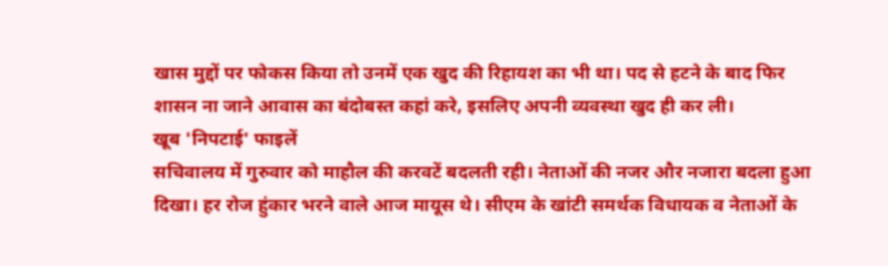खास मुद्दों पर फोकस किया तो उनमें एक खुद की रिहायश का भी था। पद से हटने के बाद फिर शासन ना जाने आवास का बंदोबस्त कहां करे, इसलिए अपनी व्यवस्था खुद ही कर ली।
खूब 'निपटाई' फाइलें
सचिवालय में गुरुवार को माहौल की करवटें बदलती रही। नेताओं की नजर और नजारा बदला हुआ दिखा। हर रोज हुंकार भरने वाले आज मायूस थे। सीएम के खांटी समर्थक विधायक व नेताओं के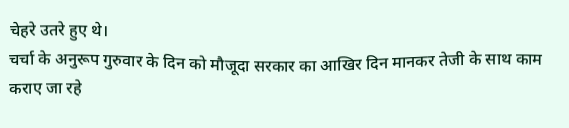चेहरे उतरे हुए थे।
चर्चा के अनुरूप गुरुवार के दिन को मौजूदा सरकार का आखिर दिन मानकर तेजी के साथ काम कराए जा रहे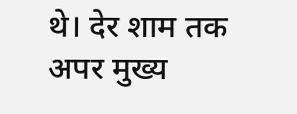थे। देर शाम तक अपर मुख्य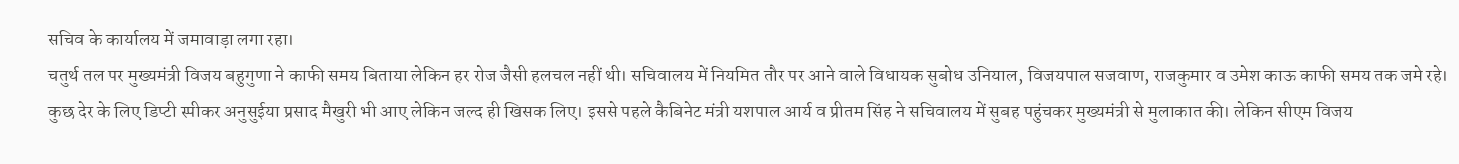सचिव के कार्यालय में जमावाड़ा लगा रहा।
चतुर्थ तल पर मुख्यमंत्री विजय बहुगुणा ने काफी समय बिताया लेकिन हर रोज जैसी हलचल नहीं थी। सचिवालय में नियमित तौर पर आने वाले विधायक सुबोध उनियाल, विजयपाल सजवाण, राजकुमार व उमेश काऊ काफी समय तक जमे रहे।
कुछ देर के लिए डिप्टी स्पीकर अनुसुईया प्रसाद मैखुरी भी आए लेकिन जल्द ही खिसक लिए। इससे पहले कैबिनेट मंत्री यशपाल आर्य व प्रीतम सिंह ने सचिवालय में सुबह पहुंचकर मुख्यमंत्री से मुलाकात की। लेकिन सीएम विजय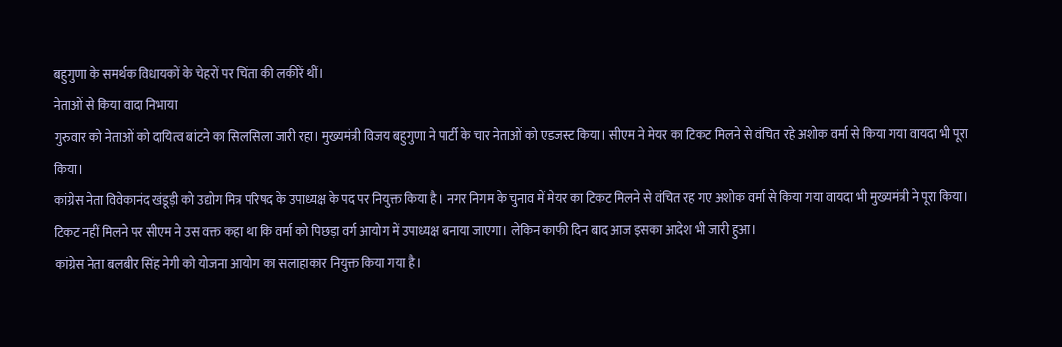बहुगुणा के समर्थक विधायकों के चेहरों पर चिंता की लकीरें थीं।
नेताओं से किया वादा निभाया
गुरुवार को नेताओं को दायित्व बांटने का सिलसिला जारी रहा। मुख्यमंत्री विजय बहुगुणा ने पार्टी के चार नेताओं को एडजस्ट किया। सीएम ने मेयर का टिकट मिलने से वंचित रहे अशोक वर्मा से किया गया वायदा भी पूरा किया।
कांग्रेस नेता विवेकानंद खंडूड़ी को उद्योग मित्र परिषद के उपाध्यक्ष के पद पर नियुक्त किया है। नगर निगम के चुनाव में मेयर का टिकट मिलने से वंचित रह गए अशोक वर्मा से किया गया वायदा भी मुख्यमंत्री ने पूरा किया।
टिकट नहीं मिलने पर सीएम ने उस वक्त कहा था कि वर्मा को पिछड़ा वर्ग आयोग में उपाध्यक्ष बनाया जाएगा। लेकिन काफी दिन बाद आज इसका आदेश भी जारी हुआ।
कांग्रेस नेता बलबीर सिंह नेगी को योजना आयोग का सलाहाकार नियुक्त किया गया है।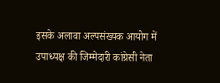इसके अलावा अल्पसंख्यक आयोग में उपाध्यक्ष की जिम्मेदारी कांग्रेसी नेता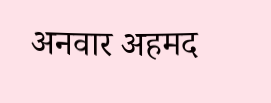अनवार अहमद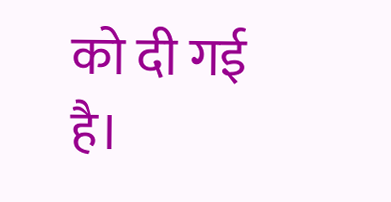को दी गई है।